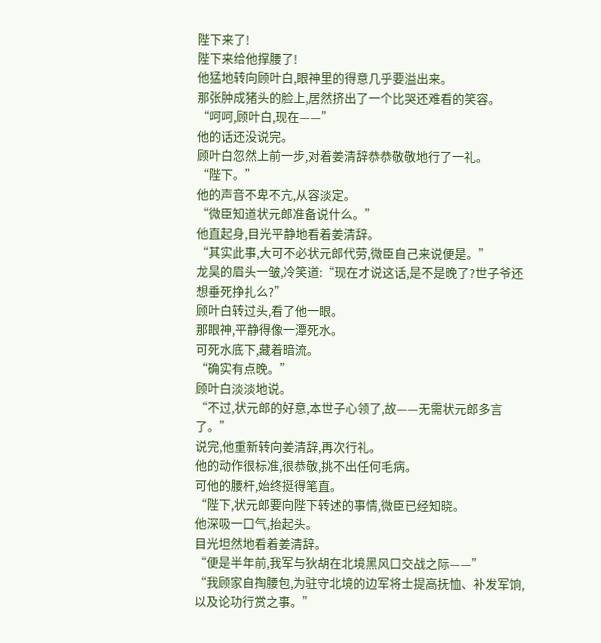陛下来了!
陛下来给他撑腰了!
他猛地转向顾叶白,眼神里的得意几乎要溢出来。
那张肿成猪头的脸上,居然挤出了一个比哭还难看的笑容。
“呵呵,顾叶白,现在——”
他的话还没说完。
顾叶白忽然上前一步,对着姜清辞恭恭敬敬地行了一礼。
“陛下。”
他的声音不卑不亢,从容淡定。
“微臣知道状元郎准备说什么。”
他直起身,目光平静地看着姜清辞。
“其实此事,大可不必状元郎代劳,微臣自己来说便是。”
龙昊的眉头一皱,冷笑道:“现在才说这话,是不是晚了?世子爷还想垂死挣扎么?”
顾叶白转过头,看了他一眼。
那眼神,平静得像一潭死水。
可死水底下,藏着暗流。
“确实有点晚。”
顾叶白淡淡地说。
“不过,状元郎的好意,本世子心领了,故——无需状元郎多言了。”
说完,他重新转向姜清辞,再次行礼。
他的动作很标准,很恭敬,挑不出任何毛病。
可他的腰杆,始终挺得笔直。
“陛下,状元郎要向陛下转述的事情,微臣已经知晓。
他深吸一口气,抬起头。
目光坦然地看着姜清辞。
“便是半年前,我军与狄胡在北境黑风口交战之际——”
“我顾家自掏腰包,为驻守北境的边军将士提高抚恤、补发军饷,以及论功行赏之事。”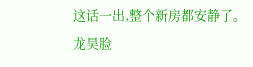这话一出,整个新房都安静了。
龙昊脸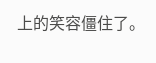上的笑容僵住了。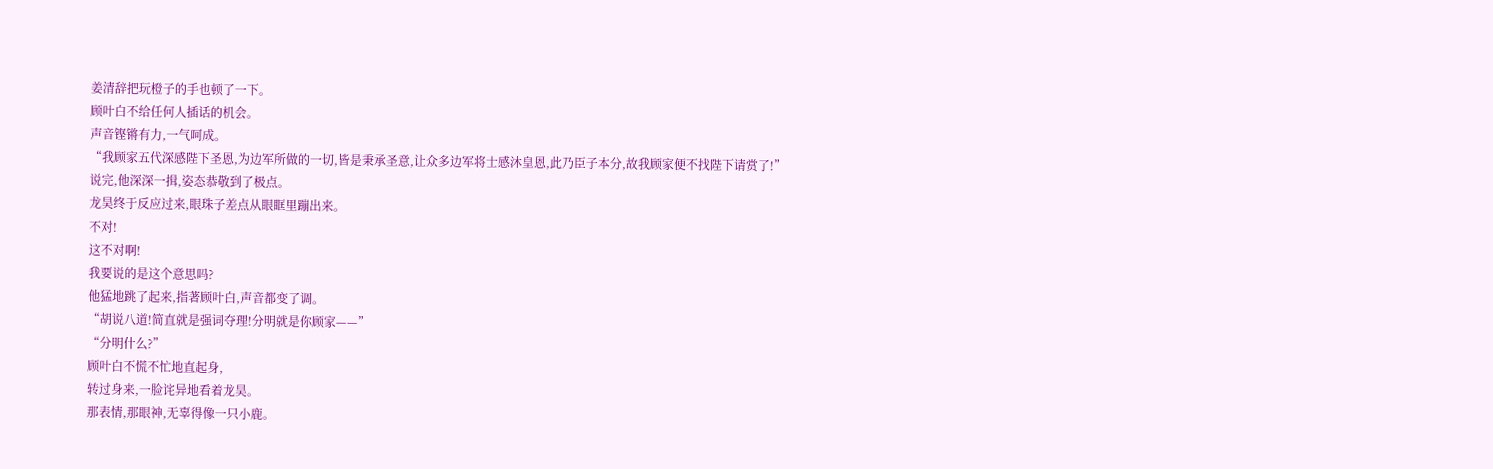姜清辞把玩橙子的手也顿了一下。
顾叶白不给任何人插话的机会。
声音铿锵有力,一气呵成。
“我顾家五代深感陛下圣恩,为边军所做的一切,皆是秉承圣意,让众多边军将士感沐皇恩,此乃臣子本分,故我顾家便不找陛下请赏了!”
说完,他深深一揖,姿态恭敬到了极点。
龙昊终于反应过来,眼珠子差点从眼眶里蹦出来。
不对!
这不对啊!
我要说的是这个意思吗?
他猛地跳了起来,指著顾叶白,声音都变了调。
“胡说八道!简直就是强词夺理!分明就是你顾家——”
“分明什么?”
顾叶白不慌不忙地直起身,
转过身来,一脸诧异地看着龙昊。
那表情,那眼神,无辜得像一只小鹿。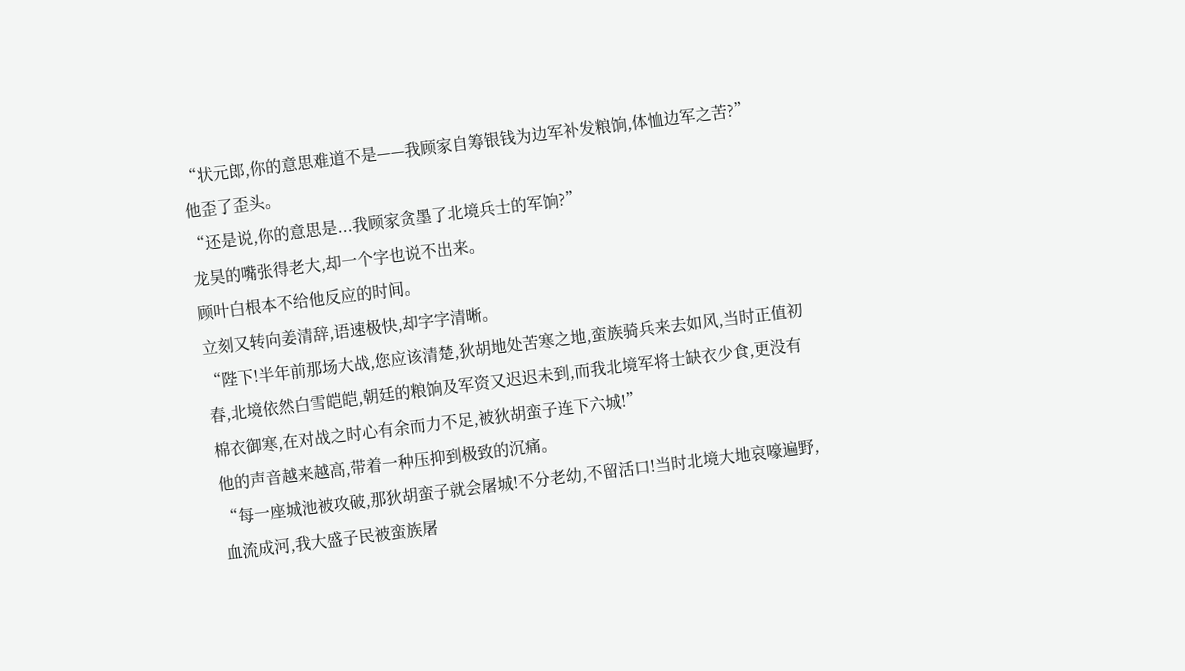“状元郎,你的意思难道不是——我顾家自筹银钱为边军补发粮饷,体恤边军之苦?”
他歪了歪头。
“还是说,你的意思是...我顾家贪墨了北境兵士的军饷?”
龙昊的嘴张得老大,却一个字也说不出来。
顾叶白根本不给他反应的时间。
立刻又转向姜清辞,语速极快,却字字清晰。
“陛下!半年前那场大战,您应该清楚,狄胡地处苦寒之地,蛮族骑兵来去如风,当时正值初春,北境依然白雪皑皑,朝廷的粮饷及军资又迟迟未到,而我北境军将士缺衣少食,更没有棉衣御寒,在对战之时心有余而力不足,被狄胡蛮子连下六城!”
他的声音越来越高,带着一种压抑到极致的沉痛。
“每一座城池被攻破,那狄胡蛮子就会屠城!不分老幼,不留活口!当时北境大地哀嚎遍野,血流成河,我大盛子民被蛮族屠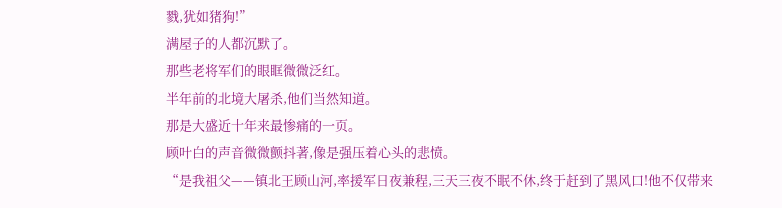戮,犹如猪狗!”
满屋子的人都沉默了。
那些老将军们的眼眶微微泛红。
半年前的北境大屠杀,他们当然知道。
那是大盛近十年来最惨痛的一页。
顾叶白的声音微微颤抖著,像是强压着心头的悲愤。
“是我祖父——镇北王顾山河,率援军日夜兼程,三天三夜不眠不休,终于赶到了黑风口!他不仅带来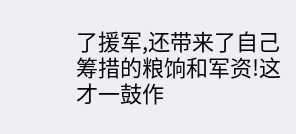了援军,还带来了自己筹措的粮饷和军资!这才一鼓作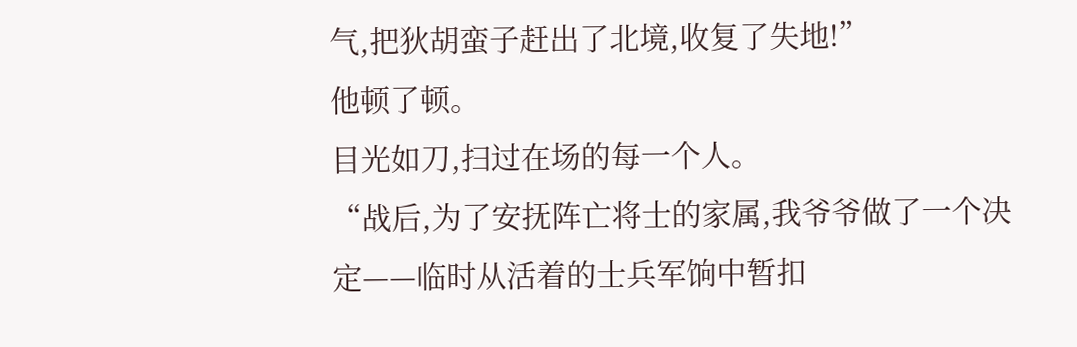气,把狄胡蛮子赶出了北境,收复了失地!”
他顿了顿。
目光如刀,扫过在场的每一个人。
“战后,为了安抚阵亡将士的家属,我爷爷做了一个决定——临时从活着的士兵军饷中暂扣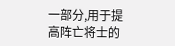一部分,用于提高阵亡将士的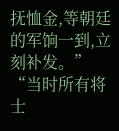抚恤金,等朝廷的军饷一到,立刻补发。”
“当时所有将士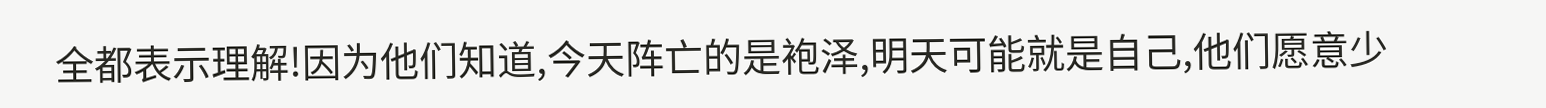全都表示理解!因为他们知道,今天阵亡的是袍泽,明天可能就是自己,他们愿意少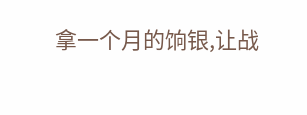拿一个月的饷银,让战